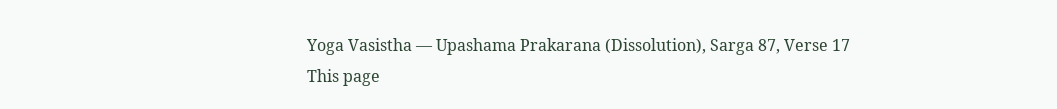Yoga Vasistha — Upashama Prakarana (Dissolution), Sarga 87, Verse 17
This page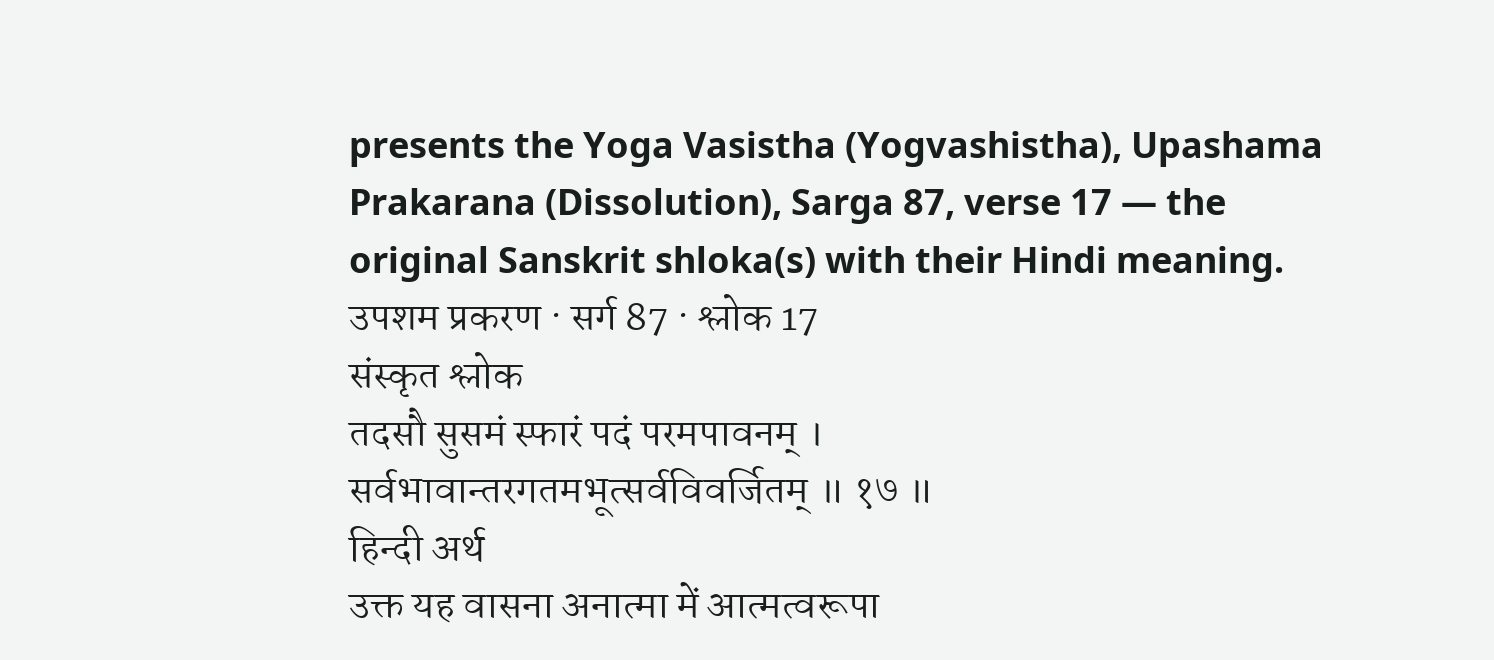presents the Yoga Vasistha (Yogvashistha), Upashama Prakarana (Dissolution), Sarga 87, verse 17 — the original Sanskrit shloka(s) with their Hindi meaning.
उपशम प्रकरण · सर्ग 87 · श्लोक 17
संस्कृत श्लोक
तदसौ सुसमं स्फारं पदं परमपावनम् ।
सर्वभावान्तरगतमभूत्सर्वविवर्जितम् ॥ १७ ॥
हिन्दी अर्थ
उक्त यह वासना अनात्मा में आत्मत्वरूपा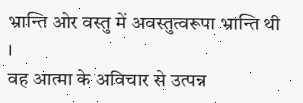भ्रान्ति ओर वस्तु में अवस्तुत्वरूपा भ्रान्ति थी ।
वह आत्मा के अविचार से उत्पन्न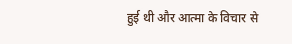हुई थी और आत्मा के विचार से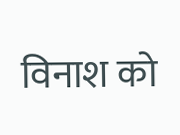विनाश को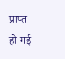प्राप्त हो गई